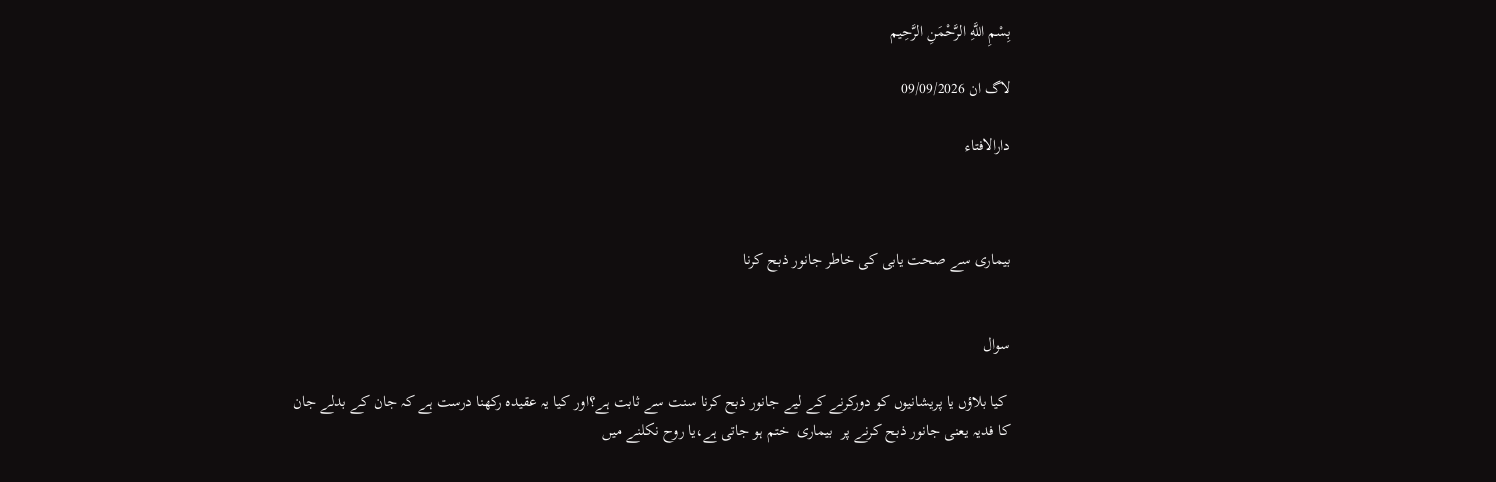بِسْمِ اللَّهِ الرَّحْمَنِ الرَّحِيم

لاگ ان 09/09/2026

دارالافتاء



بیماری سے صحت یابی کی خاطر جانور ذبح کرنا


سوال

 کیا بلاؤں یا پریشانیوں کو دورکرنے کے لیے جانور ذبح کرنا سنت سے ثابت ہے؟اور کیا یہ عقیدہ رکھنا درست ہے کہ جان کے بدلے جان  کا فدیہ یعنی جانور ذبح کرنے پر  بیماری  ختم ہو جاتی ہے،یا روح نکلنے میں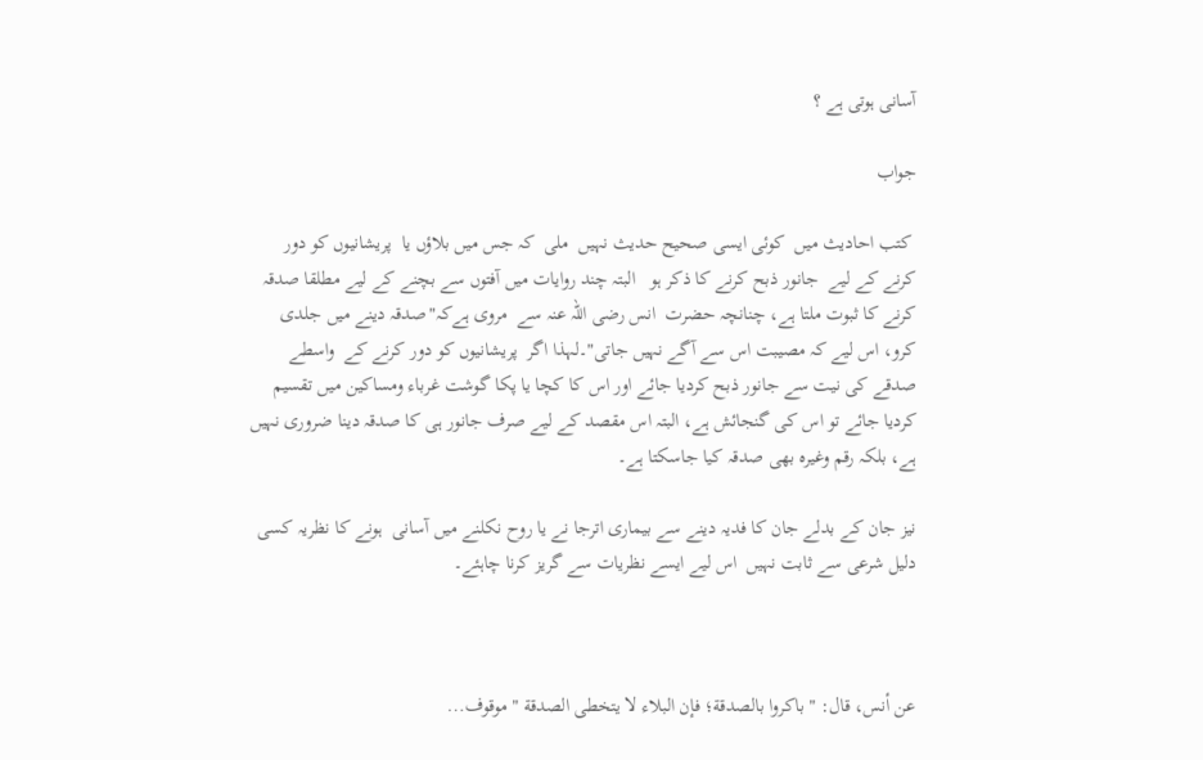آسانی ہوتی ہے ؟

جواب

 کتب احادیث میں  کوئی ایسی صحیح حدیث نہیں  ملی  کہ جس میں بلاؤں یا  پریشانیوں کو دور کرنے کے لیے  جانور ذبح کرنے کا ذکر ہو   البتہ چند روایات میں آفتوں سے بچنے کے لیے مطلقا صدقہ کرنے کا ثبوت ملتا ہے، چنانچہ حضرت  انس رضی اللہ عنہ سے  مروی ہےکہ"صدقہ دینے میں جلدی کرو، اس لیے کہ مصیبت اس سے آگے نہیں جاتی"۔لہذا اگر  پریشانیوں کو دور کرنے کے  واسطے صدقے کی نیت سے جانور ذبح کردیا جائے اور اس کا کچا یا پکا گوشت غرباء ومساکین میں تقسیم کردیا جائے تو اس کی گنجائش ہے، البتہ اس مقصد کے لیے صرف جانور ہی کا صدقہ دینا ضروری نہیں ہے، بلکہ رقم وغیرہ بھی صدقہ کیا جاسکتا ہے۔

نیز جان کے بدلے جان کا فدیہ دینے سے بیماری اترجا نے یا روح نکلنے میں آسانی  ہونے کا نظریہ کسی دلیل شرعی سے ثابت نہیں  اس لیے ایسے نظریات سے گریز کرنا چاہئے۔



عن أنس، قال: " باكروا ‌بالصدقة؛ فإن البلاء لا يتخطى الصدقة " موقوف...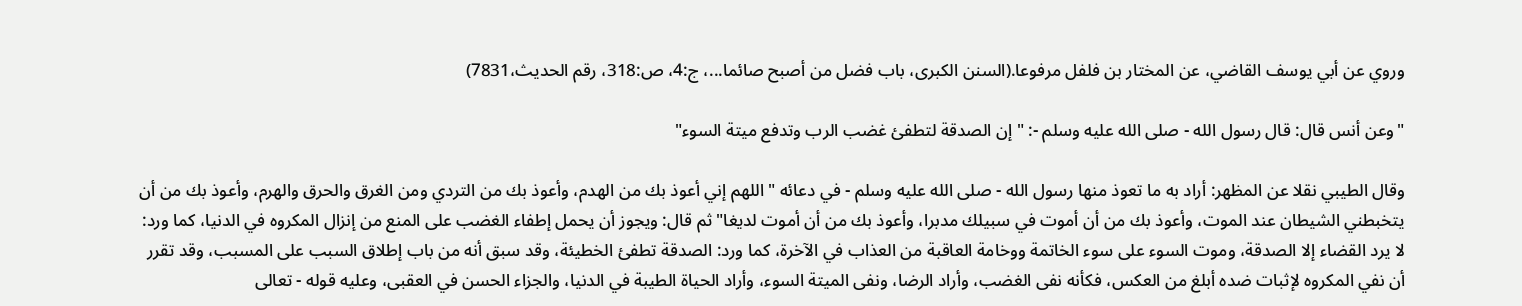وروي عن أبي يوسف القاضي، عن المختار بن فلفل مرفوعا.(السنن الكبرى، باب فضل من أصبح صائما...، ج:4، ص:318، رقم الحديث،7831)

"وعن أنس قال: قال رسول الله - صلى الله عليه وسلم -: " إن الصدقة لتطفئ غضب الرب وتدفع ميتة السوء"

وقال الطيبي نقلا عن المظهر: أراد به ما تعوذ منها رسول الله - صلى الله عليه وسلم - في دعائه " اللهم إني أعوذ بك من الهدم، وأعوذ بك من التردي ومن الغرق والحرق والهرم، وأعوذ بك من أن يتخبطني الشيطان عند الموت، وأعوذ بك من أن أموت في سبيلك مدبرا، وأعوذ بك من أن أموت لديغا" ثم قال: ويجوز أن يحمل إطفاء الغضب على المنع من إنزال المكروه في الدنيا، كما ورد: لا يرد القضاء إلا الصدقة، وموت السوء على سوء الخاتمة ووخامة العاقبة من العذاب في الآخرة، كما ورد: الصدقة تطفئ الخطيئة، وقد سبق أنه من باب إطلاق السبب على المسبب، وقد تقرر أن نفي المكروه لإثبات ضده أبلغ من العكس، فكأنه نفى الغضب، وأراد الرضا، ونفى الميتة السوء، وأراد الحياة الطيبة في الدنيا، والجزاء الحسن في العقبى، وعليه قوله - تعالى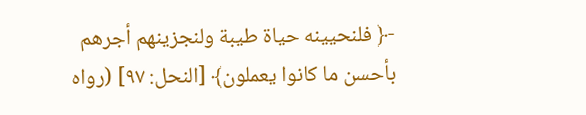-﴿ فلنحيينه حياة طيبة ولنجزينهم أجرهم بأحسن ما كانوا يعملون﴾ [النحل: ٩٧] (رواه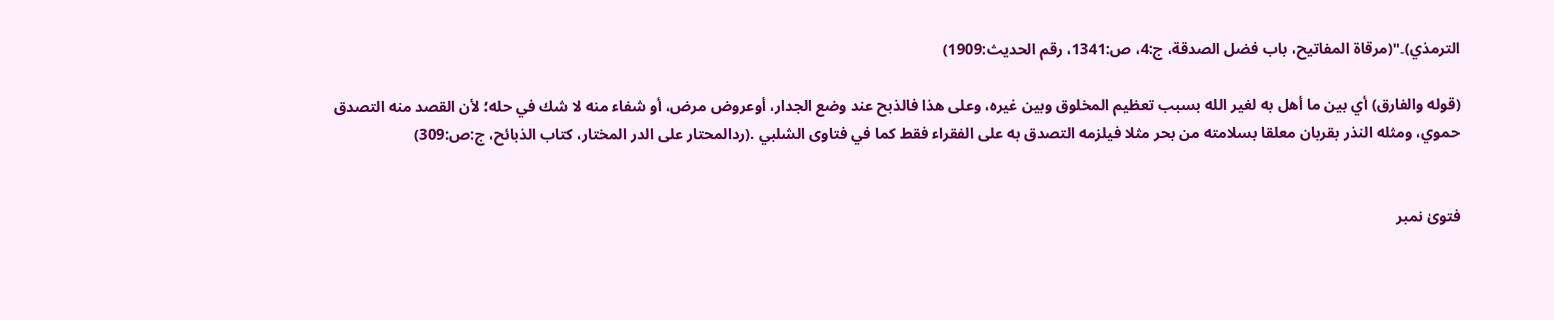الترمذي)۔"(مرقاة المفاتيح، باب فضل الصدقة، ج:4، ص:1341، رقم الحديث:1909)

(قوله والفارق) أي بين ما أهل به لغير الله بسبب تعظيم المخلوق وبين غيره، وعلى هذا فالذبح عند وضع الجدار، أوعروض مرض، أو شفاء منه لا شك في حله؛ لأن القصد منه التصدق حموي، ومثله النذر بقربان معلقا بسلامته من بحر مثلا فيلزمه التصدق به على الفقراء فقط كما في فتاوى الشلبي .(ردالمحتار على الدر المختار، كتاب الذبائح، ج:ص:309)


فتویٰ نمبر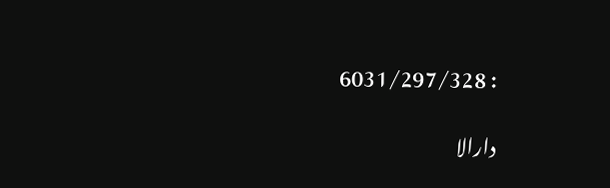: 6031/297/328

دارالا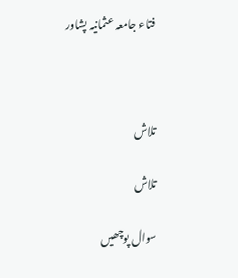فتاء جامعہ عثمانیہ پشاور



تلاش

تلاش

سوال پوچھیں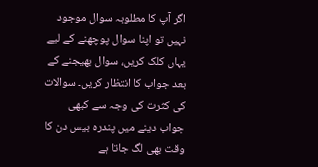اگر آپ کا مطلوبہ سوال موجود نہیں تو اپنا سوال پوچھنے کے لیے یہاں کلک کریں، سوال بھیجنے کے بعد جواب کا انتظار کریں۔ سوالات کی کثرت کی وجہ سے کبھی جواب دینے میں پندرہ بیس دن کا وقت بھی لگ جاتا ہے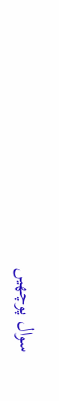سوال پوچھیں